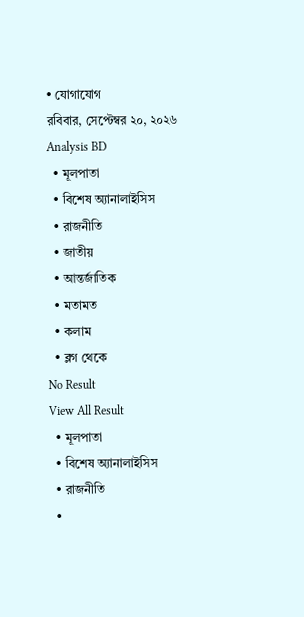• যোগাযোগ
রবিবার, সেপ্টেম্বর ২০, ২০২৬
Analysis BD
  • মূলপাতা
  • বিশেষ অ্যানালাইসিস
  • রাজনীতি
  • জাতীয়
  • আন্তর্জাতিক
  • মতামত
  • কলাম
  • ব্লগ থেকে
No Result
View All Result
  • মূলপাতা
  • বিশেষ অ্যানালাইসিস
  • রাজনীতি
  •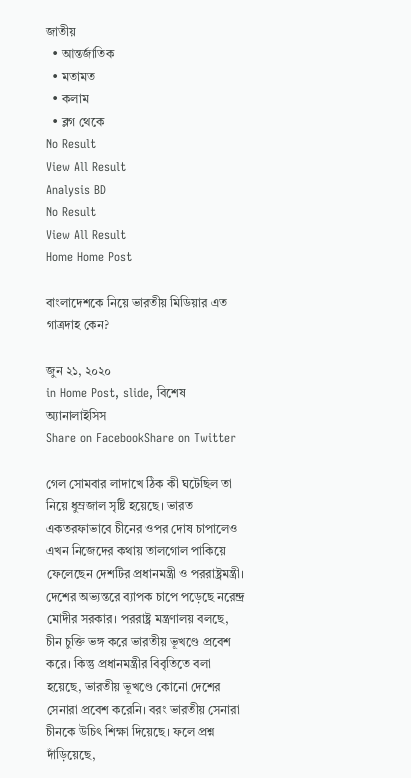জাতীয়
  • আন্তর্জাতিক
  • মতামত
  • কলাম
  • ব্লগ থেকে
No Result
View All Result
Analysis BD
No Result
View All Result
Home Home Post

বাংলাদেশকে নিয়ে ভারতীয় মিডিয়ার এত গাত্রদাহ কেন?

জুন ২১, ২০২০
in Home Post, slide, বিশেষ অ্যানালাইসিস
Share on FacebookShare on Twitter

গেল সোমবার লাদাখে ঠিক কী ঘটেছিল তা নিয়ে ধুম্রজাল সৃষ্টি হয়েছে। ভারত একতরফাভাবে চীনের ওপর দোষ চাপালেও এখন নিজেদের কথায় তালগোল পাকিয়ে ফেলেছেন দেশটির প্রধানমন্ত্রী ও পররাষ্ট্রমন্ত্রী। দেশের অভ্যন্তরে ব্যাপক চাপে পড়েছে নরেন্দ্র মোদীর সরকার। পররাষ্ট্র মন্ত্রণালয় বলছে, চীন চুক্তি ভঙ্গ করে ভারতীয় ভূখণ্ডে প্রবেশ করে। কিন্তু প্রধানমন্ত্রীর বিবৃতিতে বলা হয়েছে, ভারতীয় ভূখণ্ডে কোনো দেশের সেনারা প্রবেশ করেনি। বরং ভারতীয় সেনারা চীনকে উচিৎ শিক্ষা দিয়েছে। ফলে প্রশ্ন দাঁড়িয়েছে,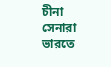চীনা সেনারা ভারতে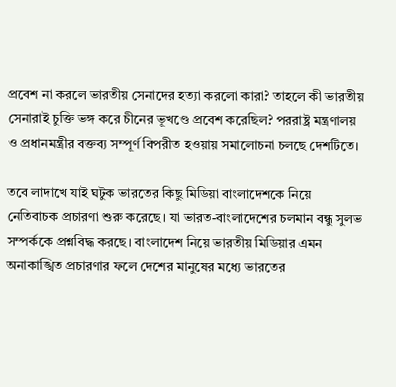প্রবেশ না করলে ভারতীয় সেনাদের হত্যা করলো কারা? তাহলে কী ভারতীয় সেনারাই চুক্তি ভঙ্গ করে চীনের ভূখণ্ডে প্রবেশ করেছিল? পররাষ্ট্র মন্ত্রণালয় ও প্রধানমন্ত্রীর বক্তব্য সম্পূর্ণ বিপরীত হওয়ায় সমালোচনা চলছে দেশটিতে।

তবে লাদাখে যাই ঘটুক ভারতের কিছু মিডিয়া বাংলাদেশকে নিয়ে নেতিবাচক প্রচারণা শুরু করেছে। যা ভারত-বাংলাদেশের চলমান বন্ধু সুলভ সম্পর্ককে প্রশ্নবিদ্ধ করছে। বাংলাদেশ নিয়ে ভারতীয় মিডিয়ার এমন অনাকাঙ্খিত প্রচারণার ফলে দেশের মানুষের মধ্যে ভারতের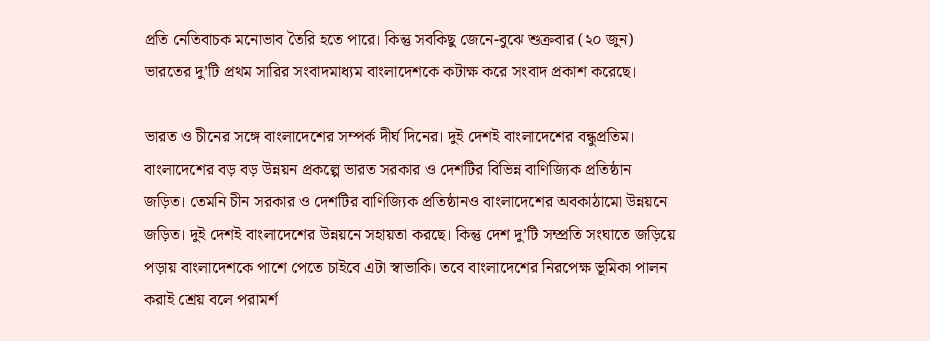প্রতি নেতিবাচক মনোভাব তৈরি হতে পারে। কিন্তু সবকিছু জেনে-বুঝে শুক্রবার (২০ জুন) ভারতের দু’টি প্রথম সারির সংবাদমাধ্যম বাংলাদেশকে কটাক্ষ করে সংবাদ প্রকাশ করেছে।

ভারত ও চীনের সঙ্গে বাংলাদেশের সম্পর্ক দীর্ঘ দিনের। দুই দেশই বাংলাদেশের বন্ধুপ্রতিম। বাংলাদেশের বড় বড় উন্নয়ন প্রকল্পে ভারত সরকার ও দেশটির বিভিন্ন বাণিজ্যিক প্রতিষ্ঠান জড়িত। তেমনি চীন সরকার ও দেশটির বাণিজ্যিক প্রতিষ্ঠানও বাংলাদেশের অবকাঠামো উন্নয়নে জড়িত। দুই দেশই বাংলাদেশের উন্নয়নে সহায়তা করছে। কিন্তু দেশ দু’টি সম্প্রতি সংঘাতে জড়িয়ে পড়ায় বাংলাদেশকে পাশে পেতে চাইবে এটা স্বাভাকি। তবে বাংলাদেশের নিরপেক্ষ ভূমিকা পালন করাই শ্রেয় বলে পরামর্শ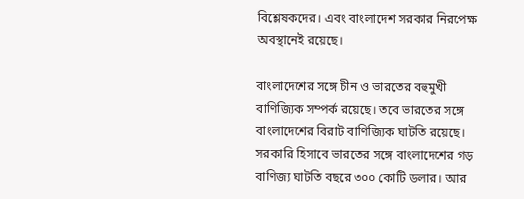বিশ্লেষকদের। এবং বাংলাদেশ সরকার নিরপেক্ষ অবস্থানেই রয়েছে।

বাংলাদেশের সঙ্গে চীন ও ভারতের বহুমুখী বাণিজ্যিক সম্পর্ক রয়েছে। তবে ভারতের সঙ্গে বাংলাদেশের বিরাট বাণিজ্যিক ঘাটতি রয়েছে। সরকারি হিসাবে ভারতের সঙ্গে বাংলাদেশের গড় বাণিজ্য ঘাটতি বছরে ৩০০ কোটি ডলার। আর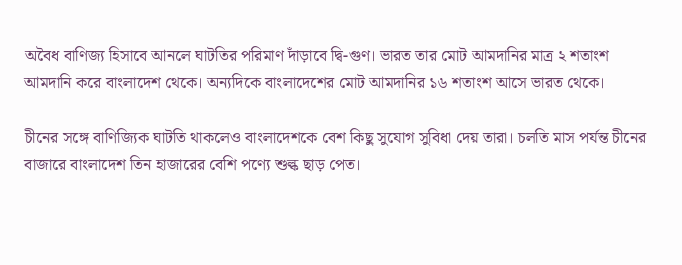অবৈধ বাণিজ্য হিসাবে আনলে ঘাটতির পরিমাণ দাঁড়াবে দ্বি-গুণ। ভারত তার মোট আমদানির মাত্র ২ শতাংশ আমদানি করে বাংলাদেশ থেকে। অন্যদিকে বাংলাদেশের মোট আমদানির ১৬ শতাংশ আসে ভারত থেকে।

চীনের সঙ্গে বাণিজ্যিক ঘাটতি থাকলেও বাংলাদেশকে বেশ কিছু সুযোগ সুবিধা দেয় তারা। চলতি মাস পর্যন্ত চীনের বাজারে বাংলাদেশ তিন হাজারের বেশি পণ্যে শুল্ক ছাড় পেত।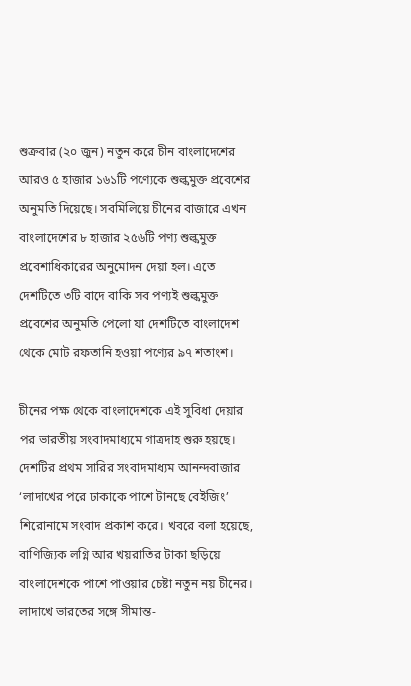শুক্রবার (২০ জুন) নতুন করে চীন বাংলাদেশের আরও ৫ হাজার ১৬১টি পণ্যেকে শুল্কমুক্ত প্রবেশের অনুমতি দিয়েছে। সবমিলিয়ে চীনের বাজারে এখন বাংলাদেশের ৮ হাজার ২৫৬টি পণ্য শুল্কমুক্ত প্রবেশাধিকারের অনুমোদন দেয়া হল। এতে দেশটিতে ৩টি বাদে বাকি সব পণ্যই শুল্কমুক্ত প্রবেশের অনুমতি পেলো যা দেশটিতে বাংলাদেশ থেকে মোট রফতানি হওয়া পণ্যের ৯৭ শতাংশ।

চীনের পক্ষ থেকে বাংলাদেশকে এই সুবিধা দেয়ার পর ভারতীয় সংবাদমাধ্যমে গাত্রদাহ শুরু হয়ছে। দেশটির প্রথম সারির সংবাদমাধ্যম আনন্দবাজার ‘লাদাখের পরে ঢাকাকে পাশে টানছে বেইজিং’ শিরোনামে সংবাদ প্রকাশ করে। খবরে বলা হয়েছে, বাণিজ্যিক লগ্নি আর খয়রাতির টাকা ছড়িয়ে বাংলাদেশকে পাশে পাওয়ার চেষ্টা নতুন নয় চীনের। লাদাখে ভারতের সঙ্গে সীমান্ত-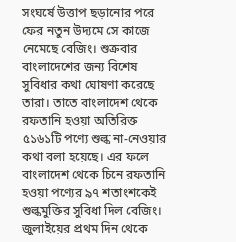সংঘর্ষে উত্তাপ ছড়ানোর পরে ফের নতুন উদ্যমে সে কাজে নেমেছে বেজিং। শুক্রবার বাংলাদেশের জন্য বিশেষ সুবিধার কথা ঘোষণা করেছে তারা। তাতে বাংলাদেশ থেকে রফতানি হওয়া অতিরিক্ত ৫১৬১টি পণ্যে শুল্ক না-নেওয়ার কথা বলা হয়েছে। এর ফলে বাংলাদেশ থেকে চিনে রফতানি হওয়া পণ্যের ৯৭ শতাংশকেই শুল্কমুক্তির সুবিধা দিল বেজিং। জুলাইয়ের প্রথম দিন থেকে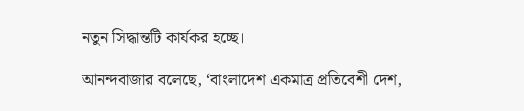নতুন সিদ্ধান্তটি কার্যকর হচ্ছে।

আনন্দবাজার বলেছে, ‘বাংলাদেশ একমাত্র প্রতিবেশী দেশ,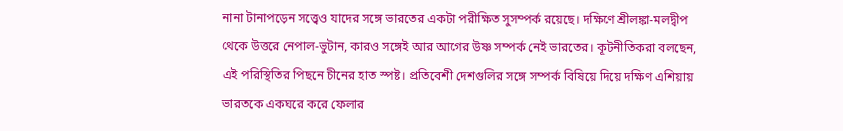নানা টানাপড়েন সত্ত্বেও যাদের সঙ্গে ভারতের একটা পরীক্ষিত সুসম্পর্ক রয়েছে। দক্ষিণে শ্রীলঙ্কা-মলদ্বীপ থেকে উত্তরে নেপাল-ভুটান, কারও সঙ্গেই আর আগের উষ্ণ সম্পর্ক নেই ভারতের। কূটনীতিকরা বলছেন, এই পরিস্থিতির পিছনে চীনের হাত স্পষ্ট। প্রতিবেশী দেশগুলির সঙ্গে সম্পর্ক বিষিয়ে দিয়ে দক্ষিণ এশিয়ায় ভারতকে একঘরে করে ফেলার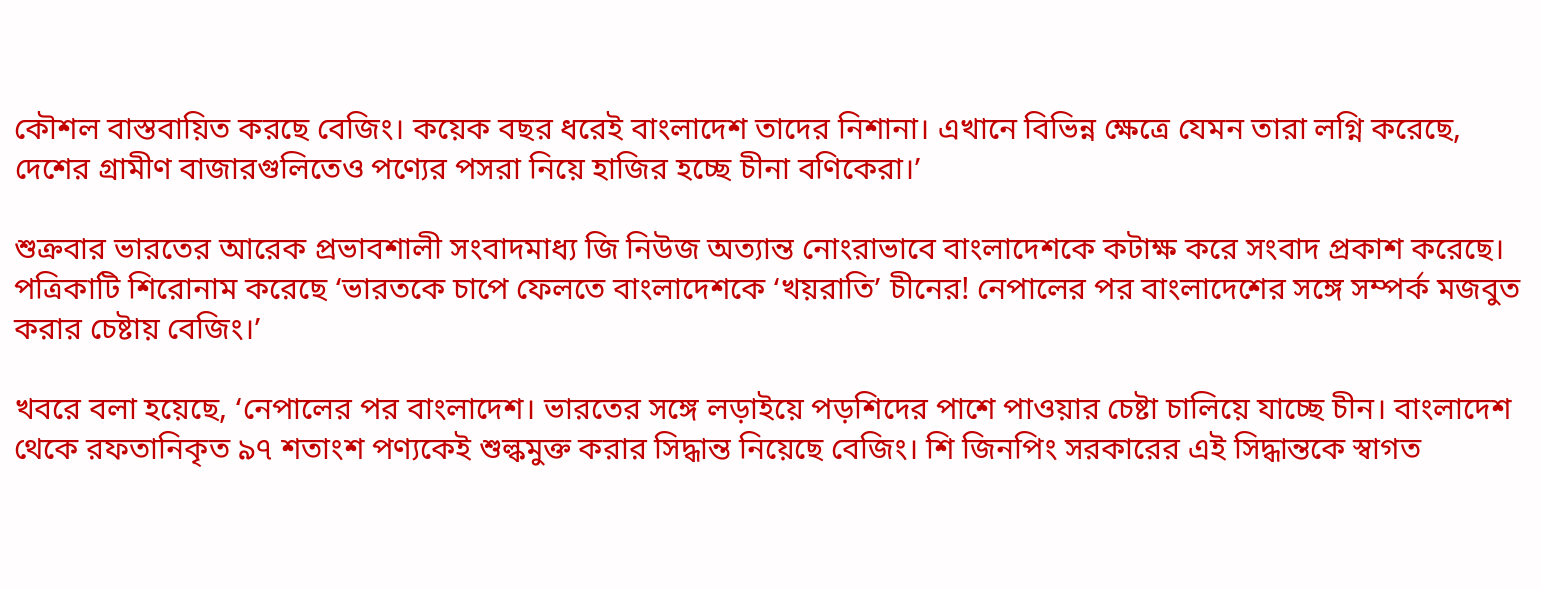কৌশল বাস্তবায়িত করছে বেজিং। কয়েক বছর ধরেই বাংলাদেশ তাদের নিশানা। এখানে বিভিন্ন ক্ষেত্রে যেমন তারা লগ্নি করেছে, দেশের গ্রামীণ বাজারগুলিতেও পণ্যের পসরা নিয়ে হাজির হচ্ছে চীনা বণিকেরা।’

শুক্রবার ভারতের আরেক প্রভাবশালী সংবাদমাধ্য জি নিউজ অত্যান্ত নোংরাভাবে বাংলাদেশকে কটাক্ষ করে সংবাদ প্রকাশ করেছে। পত্রিকাটি শিরোনাম করেছে ‘ভারতকে চাপে ফেলতে বাংলাদেশকে ‘খয়রাতি’ চীনের! নেপালের পর বাংলাদেশের সঙ্গে সম্পর্ক মজবুত করার চেষ্টায় বেজিং।’

খবরে বলা হয়েছে, ‘নেপালের পর বাংলাদেশ। ভারতের সঙ্গে লড়াইয়ে পড়শিদের পাশে পাওয়ার চেষ্টা চালিয়ে যাচ্ছে চীন। বাংলাদেশ থেকে রফতানিকৃত ৯৭ শতাংশ পণ্যকেই শুল্কমুক্ত করার সিদ্ধান্ত নিয়েছে বেজিং। শি জিনপিং সরকারের এই সিদ্ধান্তকে স্বাগত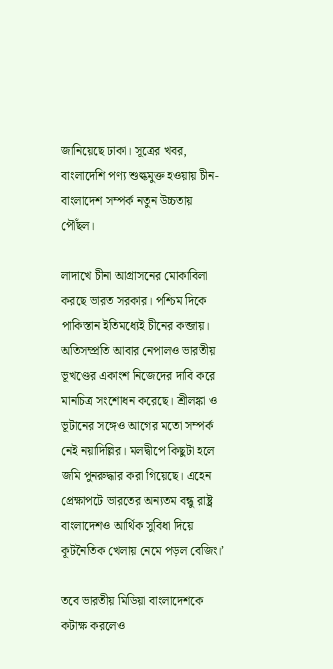জানিয়েছে ঢাকা। সূত্রের খবর, বাংলাদেশি পণ্য শুল্কমুক্ত হওয়ায় চীন-বাংলাদেশ সম্পর্ক নতুন উচ্চতায় পৌঁছল।

লাদাখে চীনা আগ্রাসনের মোকাবিলা করছে ভারত সরকার। পশ্চিম দিকে পাকিস্তান ইতিমধ্যেই চীনের কব্জায়। অতিসম্প্রতি আবার নেপালও ভারতীয় ভূখণ্ডের একাংশ নিজেদের দাবি করে মানচিত্র সংশোধন করেছে। শ্রীলঙ্কা ও ভূটানের সঙ্গেও আগের মতো সম্পর্ক নেই নয়াদিল্লির। মলদ্বীপে কিছুটা হলে জমি পুনরুদ্ধার করা গিয়েছে। এহেন প্রেক্ষাপটে ভারতের অন্যতম বন্ধু রাষ্ট্র বাংলাদেশও আর্থিক সুবিধা দিয়ে কূটনৈতিক খেলায় নেমে পড়ল বেজিং।’

তবে ভারতীয় মিডিয়া বাংলাদেশকে কটাক্ষ করলেও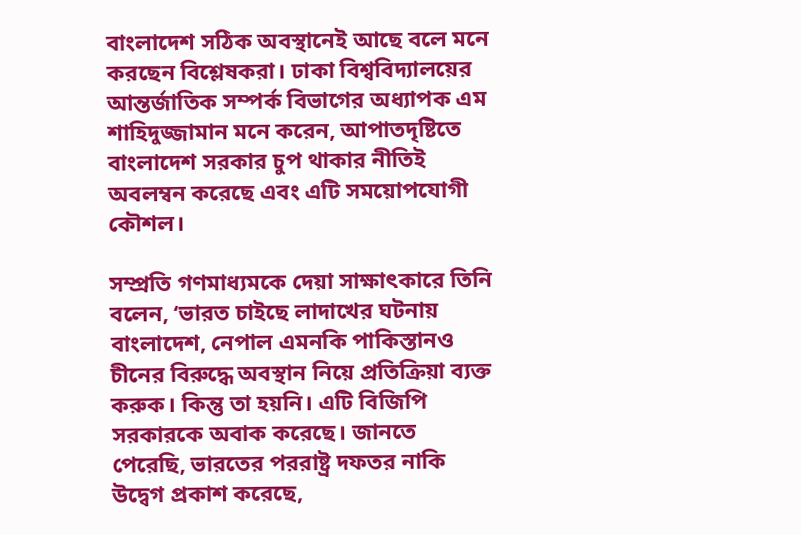বাংলাদেশ সঠিক অবস্থানেই আছে বলে মনে করছেন বিশ্লেষকরা। ঢাকা বিশ্ববিদ্যালয়ের আন্তর্জাতিক সম্পর্ক বিভাগের অধ্যাপক এম শাহিদুজ্জামান মনে করেন, আপাতদৃষ্টিতে বাংলাদেশ সরকার চুপ থাকার নীতিই অবলম্বন করেছে এবং এটি সময়োপযোগী কৌশল।

সম্প্রতি গণমাধ্যমকে দেয়া সাক্ষাৎকারে তিনি বলেন, ‘ভারত চাইছে লাদাখের ঘটনায় বাংলাদেশ, নেপাল এমনকি পাকিস্তানও চীনের বিরুদ্ধে অবস্থান নিয়ে প্রতিক্রিয়া ব্যক্ত করুক। কিন্তু তা হয়নি। এটি বিজিপি সরকারকে অবাক করেছে। জানতে পেরেছি, ভারতের পররাষ্ট্র দফতর নাকি উদ্বেগ প্রকাশ করেছে,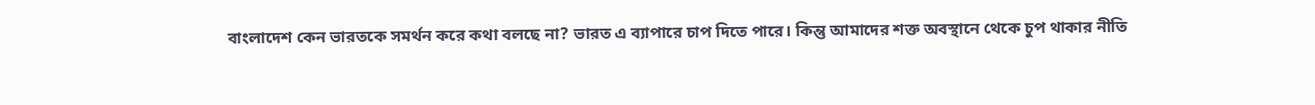বাংলাদেশ কেন ভারতকে সমর্থন করে কথা বলছে না? ভারত এ ব্যাপারে চাপ দিতে পারে। কিন্তু আমাদের শক্ত অবস্থানে থেকে চুপ থাকার নীতি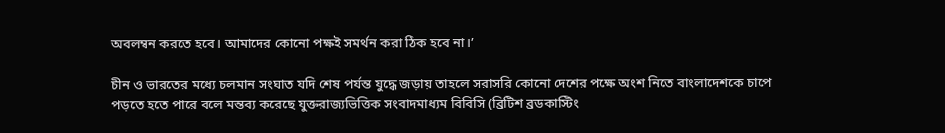অবলম্বন করতে হবে। আমাদের কোনো পক্ষই সমর্থন করা ঠিক হবে না।’

চীন ও ভারতের মধ্যে চলমান সংঘাত যদি শেষ পর্যন্ত যুদ্ধে জড়ায় তাহলে সরাসরি কোনো দেশের পক্ষে অংশ নিতে বাংলাদেশকে চাপে পড়তে হতে পারে বলে মন্তব্য করেছে যুক্তরাজ্যভিত্তিক সংবাদমাধ্যম বিবিসি (ব্রিটিশ ব্রডকাস্টিং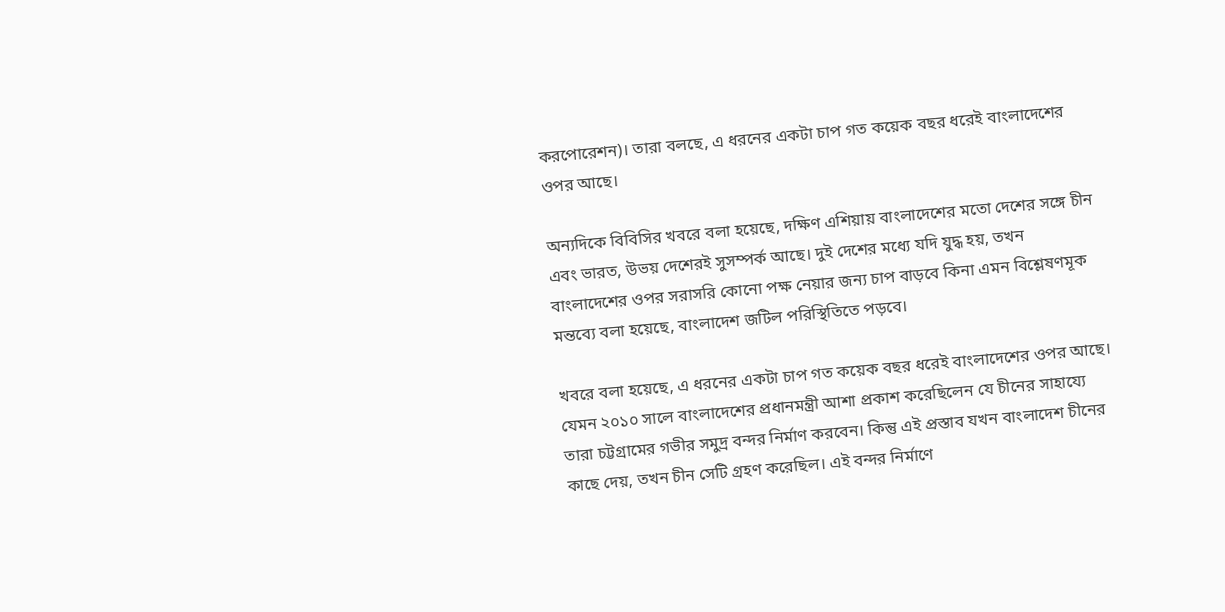করপোরেশন)। তারা বলছে, এ ধরনের একটা চাপ গত কয়েক বছর ধরেই বাংলাদেশের ওপর আছে।

অন্যদিকে বিবিসির খবরে বলা হয়েছে, দক্ষিণ এশিয়ায় বাংলাদেশের মতো দেশের সঙ্গে চীন এবং ভারত, উভয় দেশেরই সুসম্পর্ক আছে। দুই দেশের মধ্যে যদি যুদ্ধ হয়, তখন বাংলাদেশের ওপর সরাসরি কোনো পক্ষ নেয়ার জন্য চাপ বাড়বে কিনা এমন বিশ্লেষণমূক মন্তব্যে বলা হয়েছে, বাংলাদেশ জটিল পরিস্থিতিতে পড়বে।

খবরে বলা হয়েছে, এ ধরনের একটা চাপ গত কয়েক বছর ধরেই বাংলাদেশের ওপর আছে। যেমন ২০১০ সালে বাংলাদেশের প্রধানমন্ত্রী আশা প্রকাশ করেছিলেন যে চীনের সাহায্যে তারা চট্টগ্রামের গভীর সমুদ্র বন্দর নির্মাণ করবেন। কিন্তু এই প্রস্তাব যখন বাংলাদেশ চীনের কাছে দেয়, তখন চীন সেটি গ্রহণ করেছিল। এই বন্দর নির্মাণে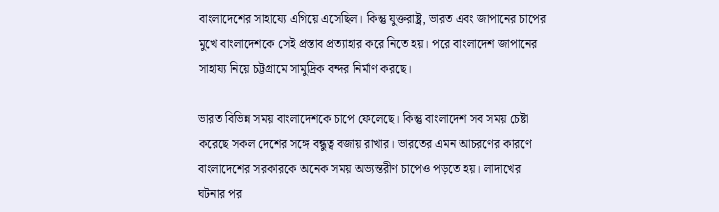বাংলাদেশের সাহায্যে এগিয়ে এসেছিল। কিন্তু যুক্তরাষ্ট্র, ভারত এবং জাপানের চাপের মুখে বাংলাদেশকে সেই প্রস্তাব প্রত্যাহার করে নিতে হয়। পরে বাংলাদেশ জাপানের সাহায্য নিয়ে চট্টগ্রামে সামুদ্রিক বন্দর নির্মাণ করছে।

ভারত বিভিন্ন সময় বাংলাদেশকে চাপে ফেলেছে। কিন্তু বাংলাদেশ সব সময় চেষ্টা করেছে সকল দেশের সঙ্গে বন্ধুত্ব বজায় রাখার। ভারতের এমন আচরণের কারণে বাংলাদেশের সরকারকে অনেক সময় অভ্যন্তরীণ চাপেও পড়তে হয়। লাদাখের ঘটনার পর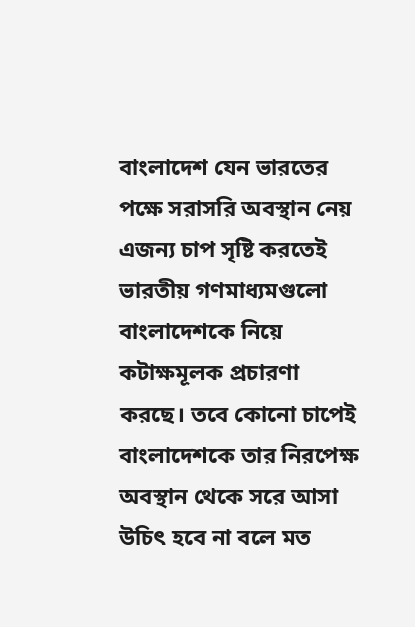বাংলাদেশ যেন ভারতের পক্ষে সরাসরি অবস্থান নেয় এজন্য চাপ সৃষ্টি করতেই ভারতীয় গণমাধ্যমগুলো বাংলাদেশকে নিয়ে কটাক্ষমূলক প্রচারণা করছে। তবে কোনো চাপেই বাংলাদেশকে তার নিরপেক্ষ অবস্থান থেকে সরে আসা উচিৎ হবে না বলে মত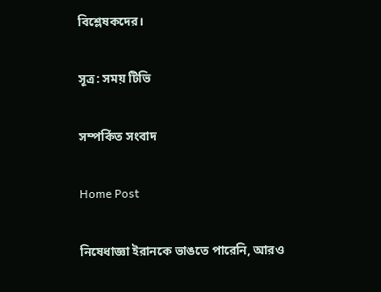বিশ্লেষকদের।

সূত্র: সময় টিভি

সম্পর্কিত সংবাদ

Home Post

নিষেধাজ্ঞা ইরানকে ভাঙতে পারেনি, আরও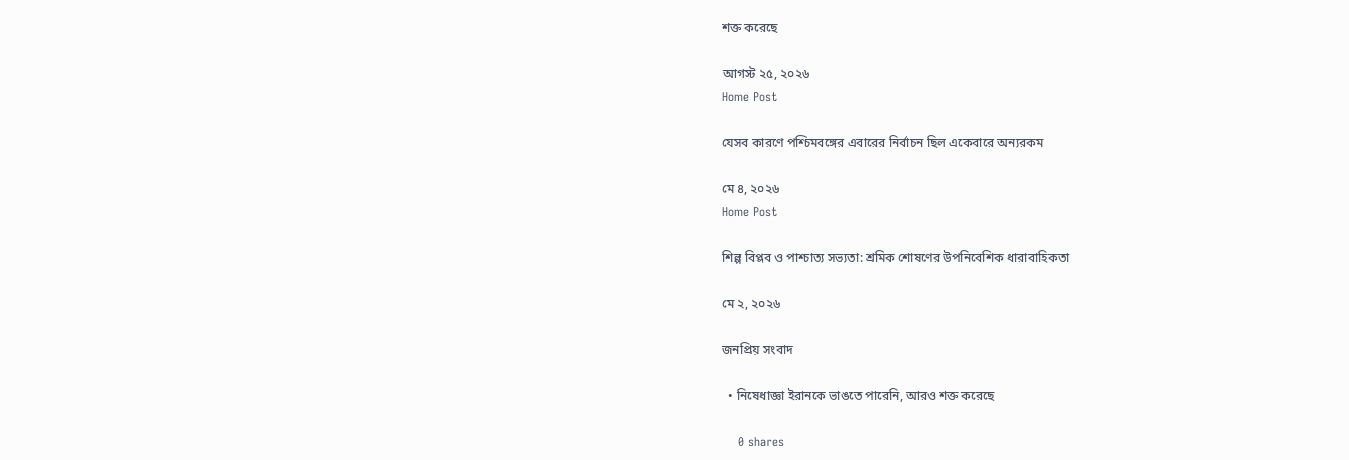শক্ত করেছে

আগস্ট ২৫, ২০২৬
Home Post

যেসব কারণে পশ্চিমবঙ্গের এবারের নির্বাচন ছিল একেবারে অন্যরকম

মে ৪, ২০২৬
Home Post

শিল্প বিপ্লব ও পাশ্চাত্য সভ্যতা: শ্রমিক শোষণের উপনিবেশিক ধারাবাহিকতা

মে ২, ২০২৬

জনপ্রিয় সংবাদ

  • নিষেধাজ্ঞা ইরানকে ভাঙতে পারেনি, আরও শক্ত করেছে

    0 shares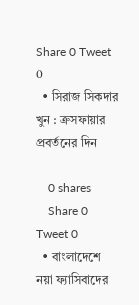Share 0 Tweet 0
  • সিরাজ সিকদার খুন : ক্রসফায়ার প্রবর্তনের দিন

    0 shares
    Share 0 Tweet 0
  • বাংলাদেশে নয়া ফ্যাসিবাদের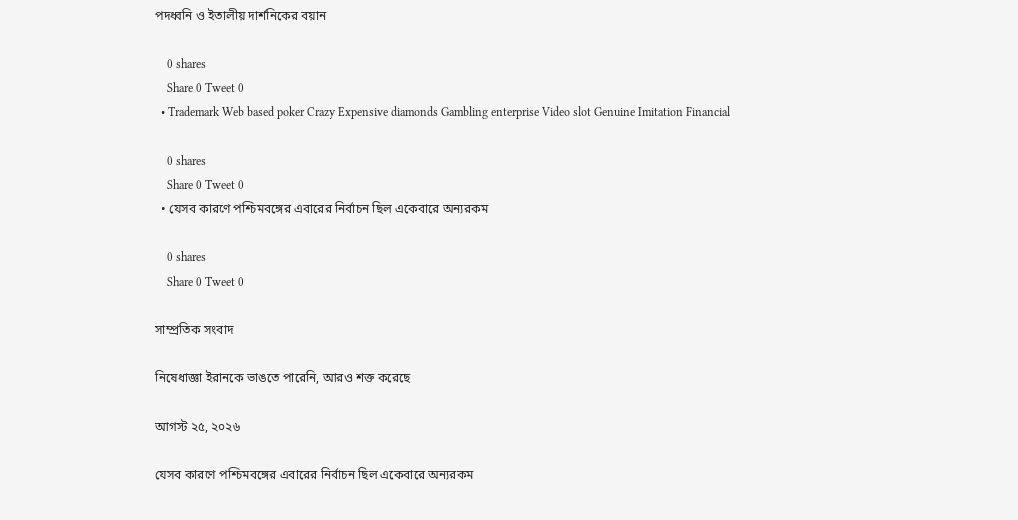পদধ্বনি ও ইতালীয় দার্শনিকের বয়ান

    0 shares
    Share 0 Tweet 0
  • Trademark Web based poker Crazy Expensive diamonds Gambling enterprise Video slot Genuine Imitation Financial

    0 shares
    Share 0 Tweet 0
  • যেসব কারণে পশ্চিমবঙ্গের এবারের নির্বাচন ছিল একেবারে অন্যরকম

    0 shares
    Share 0 Tweet 0

সাম্প্রতিক সংবাদ

নিষেধাজ্ঞা ইরানকে ভাঙতে পারেনি, আরও শক্ত করেছে

আগস্ট ২৫, ২০২৬

যেসব কারণে পশ্চিমবঙ্গের এবারের নির্বাচন ছিল একেবারে অন্যরকম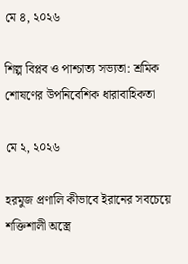মে ৪, ২০২৬

শিল্প বিপ্লব ও পাশ্চাত্য সভ্যতা: শ্রমিক শোষণের উপনিবেশিক ধারাবাহিকতা

মে ২, ২০২৬

হরমুজ প্রণালি কীভাবে ইরানের সবচেয়ে শক্তিশালী অস্ত্রে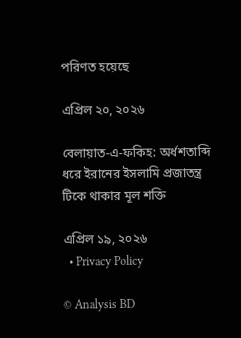পরিণত হয়েছে

এপ্রিল ২০, ২০২৬

বেলায়াত-এ-ফকিহ: অর্ধশতাব্দি ধরে ইরানের ইসলামি প্রজাতন্ত্র টিকে থাকার মূল শক্তি

এপ্রিল ১৯, ২০২৬
  • Privacy Policy

© Analysis BD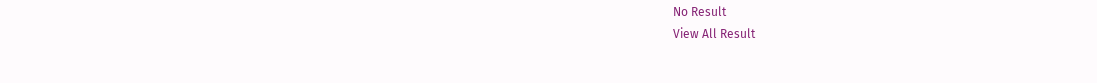No Result
View All Result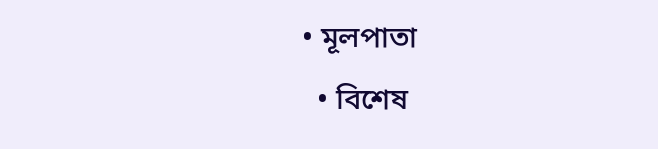• মূলপাতা
  • বিশেষ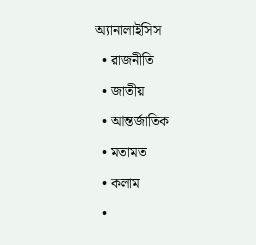অ্যানালাইসিস
  • রাজনীতি
  • জাতীয়
  • আন্তর্জাতিক
  • মতামত
  • কলাম
  •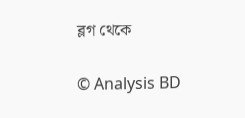ব্লগ থেকে

© Analysis BD